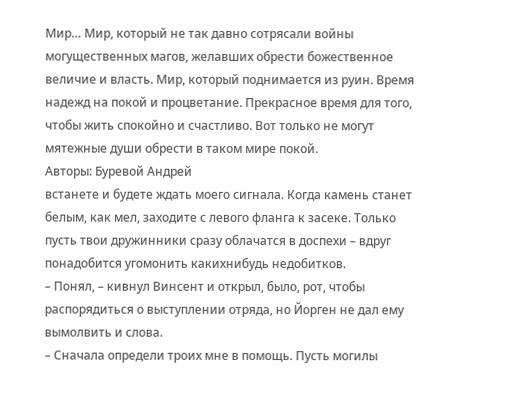Мир… Мир, который не так давно сотрясали войны могущественных магов, желавших обрести божественное величие и власть. Мир, который поднимается из руин. Время надежд на покой и процветание. Прекрасное время для того, чтобы жить спокойно и счастливо. Вот только не могут мятежные души обрести в таком мире покой.
Авторы: Буревой Андрей
встанете и будете ждать моего сигнала. Когда камень станет белым, как мел, заходите с левого фланга к засеке. Только пусть твои дружинники сразу облачатся в доспехи – вдруг понадобится угомонить какихнибудь недобитков.
– Понял, – кивнул Винсент и открыл, было, рот, чтобы распорядиться о выступлении отряда, но Йорген не дал ему вымолвить и слова.
– Сначала определи троих мне в помощь. Пусть могилы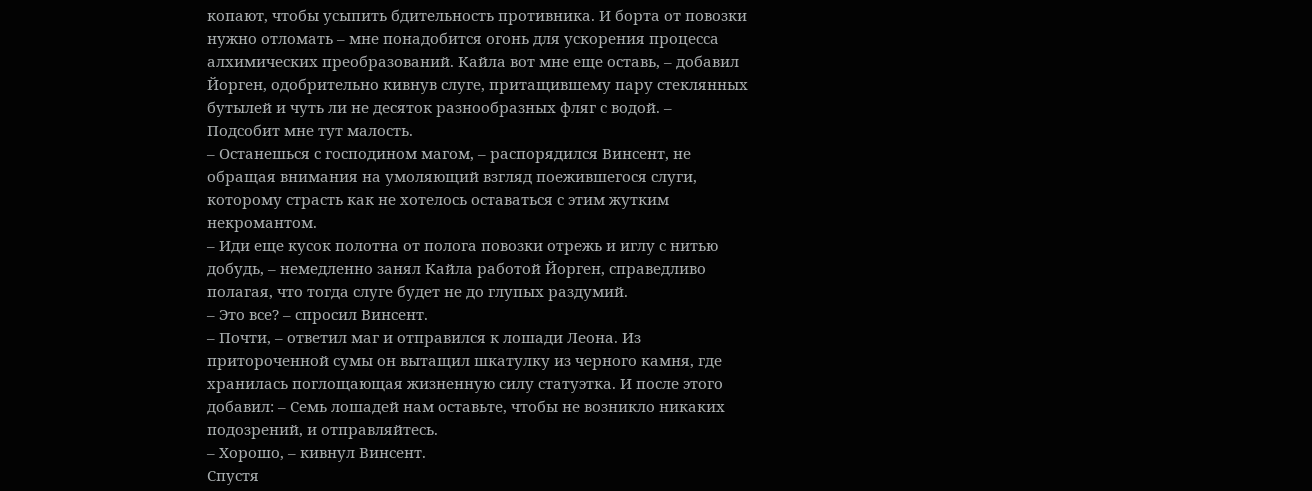копают, чтобы усыпить бдительность противника. И борта от повозки нужно отломать – мне понадобится огонь для ускорения процесса алхимических преобразований. Кайла вот мне еще оставь, – добавил Йорген, одобрительно кивнув слуге, притащившему пару стеклянных бутылей и чуть ли не десяток разнообразных фляг с водой. – Подсобит мне тут малость.
– Останешься с господином магом, – распорядился Винсент, не обращая внимания на умоляющий взгляд поежившегося слуги, которому страсть как не хотелось оставаться с этим жутким некромантом.
– Иди еще кусок полотна от полога повозки отрежь и иглу с нитью добудь, – немедленно занял Кайла работой Йорген, справедливо полагая, что тогда слуге будет не до глупых раздумий.
– Это все? – спросил Винсент.
– Почти, – ответил маг и отправился к лошади Леона. Из притороченной сумы он вытащил шкатулку из черного камня, где хранилась поглощающая жизненную силу статуэтка. И после этого добавил: – Семь лошадей нам оставьте, чтобы не возникло никаких подозрений, и отправляйтесь.
– Хорошо, – кивнул Винсент.
Спустя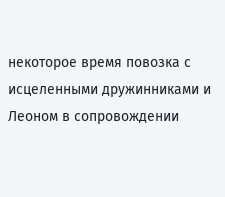некоторое время повозка с исцеленными дружинниками и Леоном в сопровождении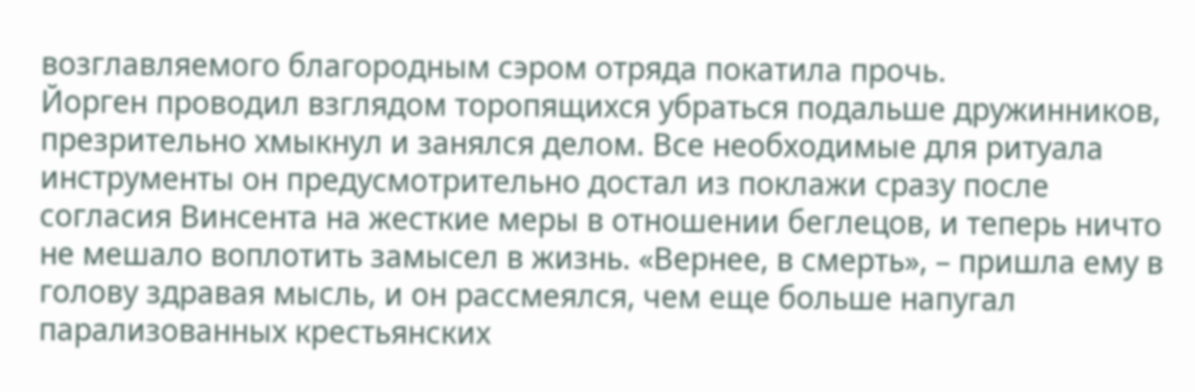возглавляемого благородным сэром отряда покатила прочь.
Йорген проводил взглядом торопящихся убраться подальше дружинников, презрительно хмыкнул и занялся делом. Все необходимые для ритуала инструменты он предусмотрительно достал из поклажи сразу после согласия Винсента на жесткие меры в отношении беглецов, и теперь ничто не мешало воплотить замысел в жизнь. «Вернее, в смерть», – пришла ему в голову здравая мысль, и он рассмеялся, чем еще больше напугал парализованных крестьянских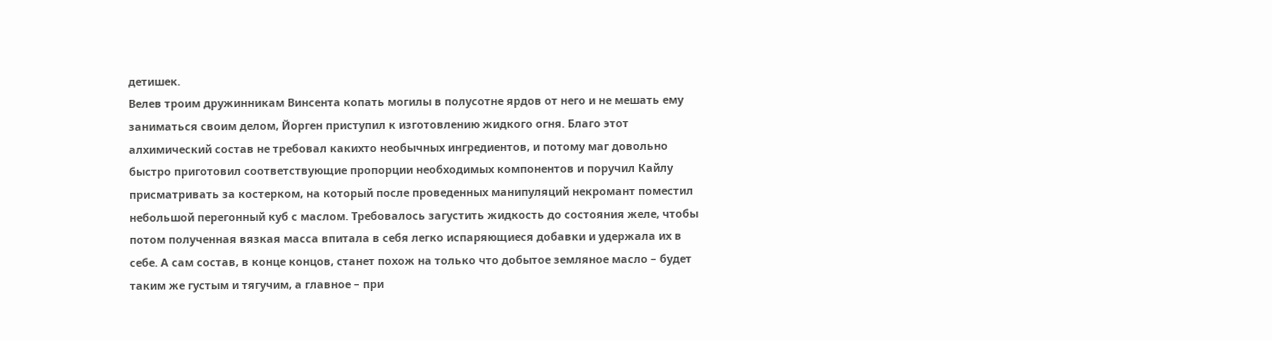детишек.
Велев троим дружинникам Винсента копать могилы в полусотне ярдов от него и не мешать ему заниматься своим делом, Йорген приступил к изготовлению жидкого огня. Благо этот алхимический состав не требовал какихто необычных ингредиентов, и потому маг довольно быстро приготовил соответствующие пропорции необходимых компонентов и поручил Кайлу присматривать за костерком, на который после проведенных манипуляций некромант поместил небольшой перегонный куб с маслом. Требовалось загустить жидкость до состояния желе, чтобы потом полученная вязкая масса впитала в себя легко испаряющиеся добавки и удержала их в себе. А сам состав, в конце концов, станет похож на только что добытое земляное масло – будет таким же густым и тягучим, а главное – при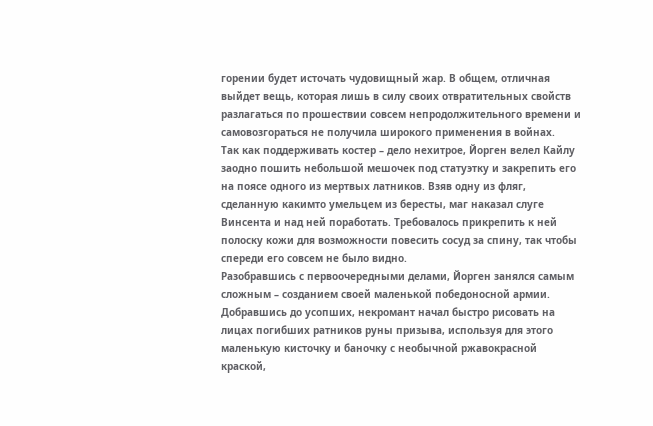горении будет источать чудовищный жар. В общем, отличная выйдет вещь, которая лишь в силу своих отвратительных свойств разлагаться по прошествии совсем непродолжительного времени и самовозгораться не получила широкого применения в войнах.
Так как поддерживать костер – дело нехитрое, Йорген велел Кайлу заодно пошить небольшой мешочек под статуэтку и закрепить его на поясе одного из мертвых латников. Взяв одну из фляг, сделанную какимто умельцем из бересты, маг наказал слуге Винсента и над ней поработать. Требовалось прикрепить к ней полоску кожи для возможности повесить сосуд за спину, так чтобы спереди его совсем не было видно.
Разобравшись с первоочередными делами, Йорген занялся самым сложным – созданием своей маленькой победоносной армии. Добравшись до усопших, некромант начал быстро рисовать на лицах погибших ратников руны призыва, используя для этого маленькую кисточку и баночку с необычной ржавокрасной краской,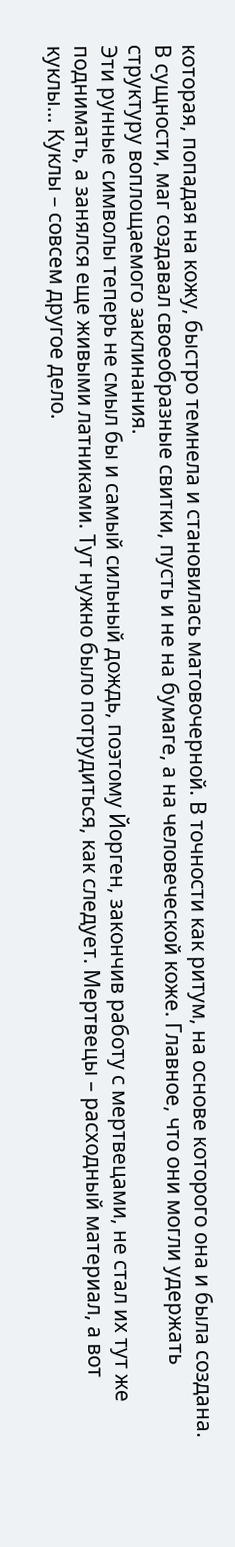которая, попадая на кожу, быстро темнела и становилась матовочерной. В точности как ритум, на основе которого она и была создана. В сущности, маг создавал своеобразные свитки, пусть и не на бумаге, а на человеческой коже. Главное, что они могли удержать структуру воплощаемого заклинания.
Эти рунные символы теперь не смыл бы и самый сильный дождь, поэтому Йорген, закончив работу с мертвецами, не стал их тут же поднимать, а занялся еще живыми латниками. Тут нужно было потрудиться, как следует. Мертвецы – расходный материал, а вот куклы… Куклы – совсем другое дело.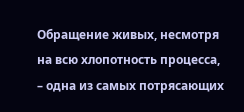Обращение живых, несмотря на всю хлопотность процесса, – одна из самых потрясающих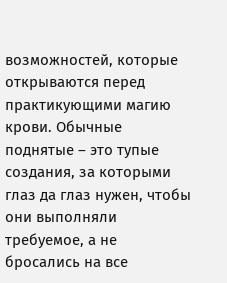возможностей, которые открываются перед практикующими магию крови. Обычные поднятые – это тупые создания, за которыми глаз да глаз нужен, чтобы они выполняли требуемое, а не бросались на все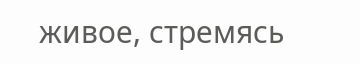живое, стремясь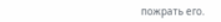пожрать его.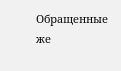Обращенные же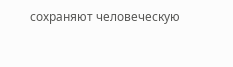сохраняют человеческую